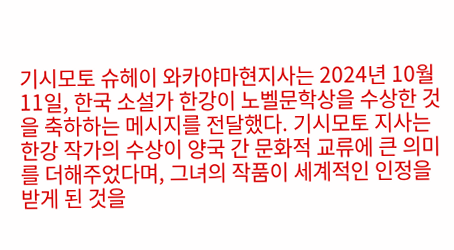기시모토 슈헤이 와카야마현지사는 2024년 10월 11일, 한국 소설가 한강이 노벨문학상을 수상한 것을 축하하는 메시지를 전달했다. 기시모토 지사는 한강 작가의 수상이 양국 간 문화적 교류에 큰 의미를 더해주었다며, 그녀의 작품이 세계적인 인정을 받게 된 것을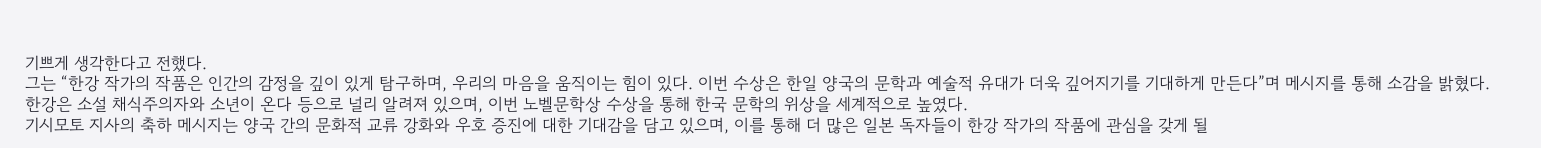기쁘게 생각한다고 전했다.
그는 “한강 작가의 작품은 인간의 감정을 깊이 있게 탐구하며, 우리의 마음을 움직이는 힘이 있다. 이번 수상은 한일 양국의 문학과 예술적 유대가 더욱 깊어지기를 기대하게 만든다”며 메시지를 통해 소감을 밝혔다.
한강은 소설 채식주의자와 소년이 온다 등으로 널리 알려져 있으며, 이번 노벨문학상 수상을 통해 한국 문학의 위상을 세계적으로 높였다.
기시모토 지사의 축하 메시지는 양국 간의 문화적 교류 강화와 우호 증진에 대한 기대감을 담고 있으며, 이를 통해 더 많은 일본 독자들이 한강 작가의 작품에 관심을 갖게 될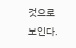것으로 보인다.